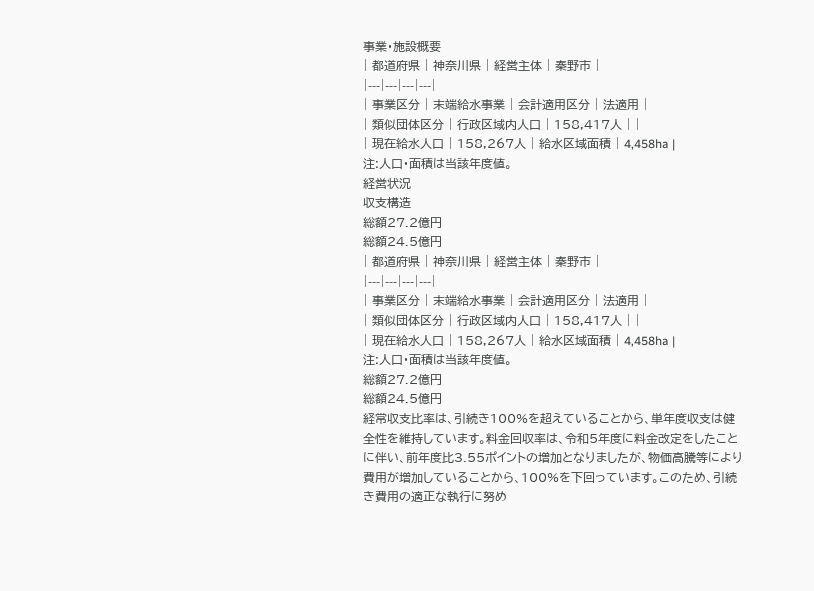事業・施設概要
| 都道府県 | 神奈川県 | 経営主体 | 秦野市 |
|---|---|---|---|
| 事業区分 | 末端給水事業 | 会計適用区分 | 法適用 |
| 類似団体区分 | 行政区域内人口 | 158,417人 | |
| 現在給水人口 | 158,267人 | 給水区域面積 | 4,458ha |
注:人口・面積は当該年度値。
経営状況
収支構造
総額27.2億円
総額24.5億円
| 都道府県 | 神奈川県 | 経営主体 | 秦野市 |
|---|---|---|---|
| 事業区分 | 末端給水事業 | 会計適用区分 | 法適用 |
| 類似団体区分 | 行政区域内人口 | 158,417人 | |
| 現在給水人口 | 158,267人 | 給水区域面積 | 4,458ha |
注:人口・面積は当該年度値。
総額27.2億円
総額24.5億円
経常収支比率は、引続き100%を超えていることから、単年度収支は健全性を維持しています。料金回収率は、令和5年度に料金改定をしたことに伴い、前年度比3.55ポイントの増加となりましたが、物価高騰等により費用が増加していることから、100%を下回っています。このため、引続き費用の適正な執行に努め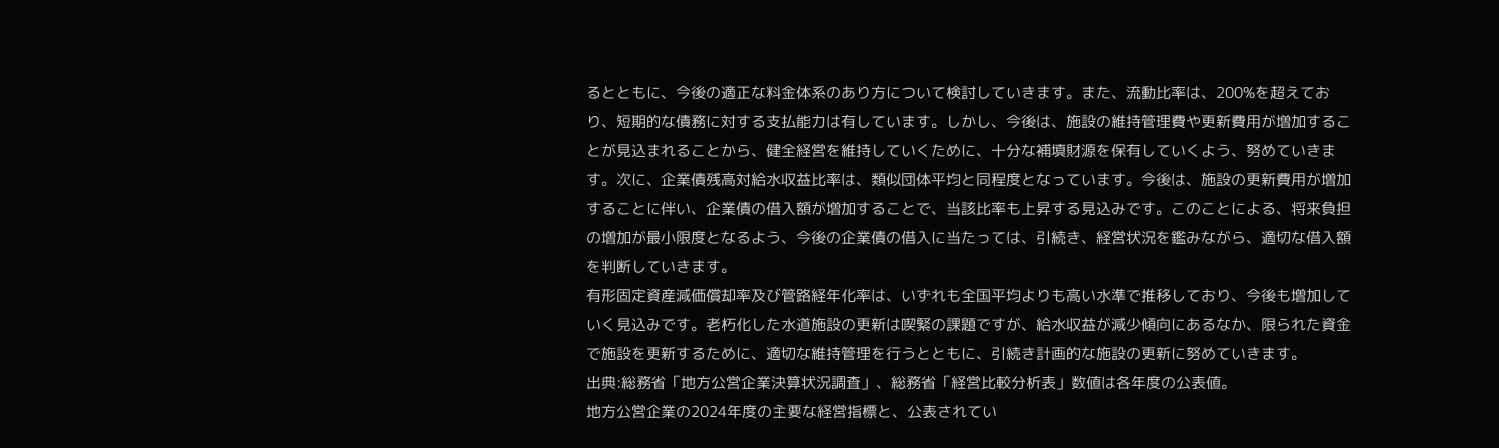るとともに、今後の適正な料金体系のあり方について検討していきます。また、流動比率は、200%を超えており、短期的な債務に対する支払能力は有しています。しかし、今後は、施設の維持管理費や更新費用が増加することが見込まれることから、健全経営を維持していくために、十分な補填財源を保有していくよう、努めていきます。次に、企業債残高対給水収益比率は、類似団体平均と同程度となっています。今後は、施設の更新費用が増加することに伴い、企業債の借入額が増加することで、当該比率も上昇する見込みです。このことによる、将来負担の増加が最小限度となるよう、今後の企業債の借入に当たっては、引続き、経営状況を鑑みながら、適切な借入額を判断していきます。
有形固定資産減価償却率及び管路経年化率は、いずれも全国平均よりも高い水準で推移しており、今後も増加していく見込みです。老朽化した水道施設の更新は喫緊の課題ですが、給水収益が減少傾向にあるなか、限られた資金で施設を更新するために、適切な維持管理を行うとともに、引続き計画的な施設の更新に努めていきます。
出典:総務省「地方公営企業決算状況調査」、総務省「経営比較分析表」数値は各年度の公表値。
地方公営企業の2024年度の主要な経営指標と、公表されてい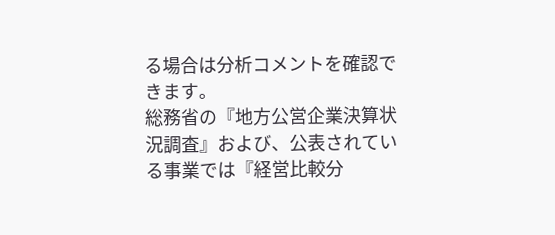る場合は分析コメントを確認できます。
総務省の『地方公営企業決算状況調査』および、公表されている事業では『経営比較分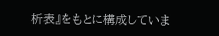析表』をもとに構成していま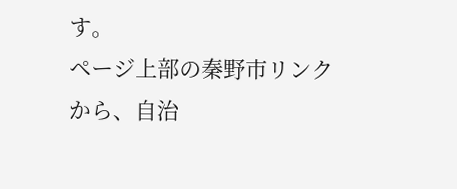す。
ページ上部の秦野市リンクから、自治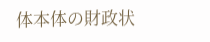体本体の財政状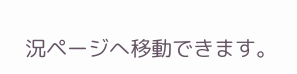況ページへ移動できます。